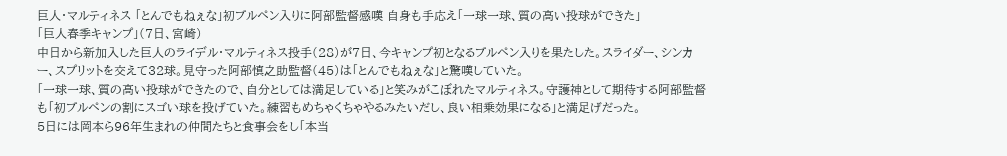巨人・マルティネス 「とんでもねぇな」初ブルペン入りに阿部監督感嘆 自身も手応え「一球一球、質の高い投球ができた」
「巨人春季キャンプ」(7日、宮崎)
中日から新加入した巨人のライデル・マルティネス投手(28)が7日、今キャンプ初となるブルペン入りを果たした。スライダー、シンカー、スプリットを交えて32球。見守った阿部慎之助監督(45)は「とんでもねぇな」と驚嘆していた。
「一球一球、質の高い投球ができたので、自分としては満足している」と笑みがこぼれたマルティネス。守護神として期待する阿部監督も「初ブルペンの割にスゴい球を投げていた。練習もめちゃくちゃやるみたいだし、良い相乗効果になる」と満足げだった。
5日には岡本ら96年生まれの仲間たちと食事会をし「本当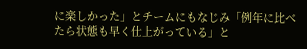に楽しかった」とチームにもなじみ「例年に比べたら状態も早く仕上がっている」と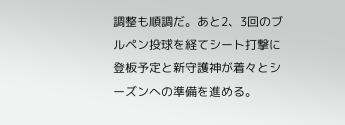調整も順調だ。あと2、3回のブルペン投球を経てシート打撃に登板予定と新守護神が着々とシーズンへの準備を進める。